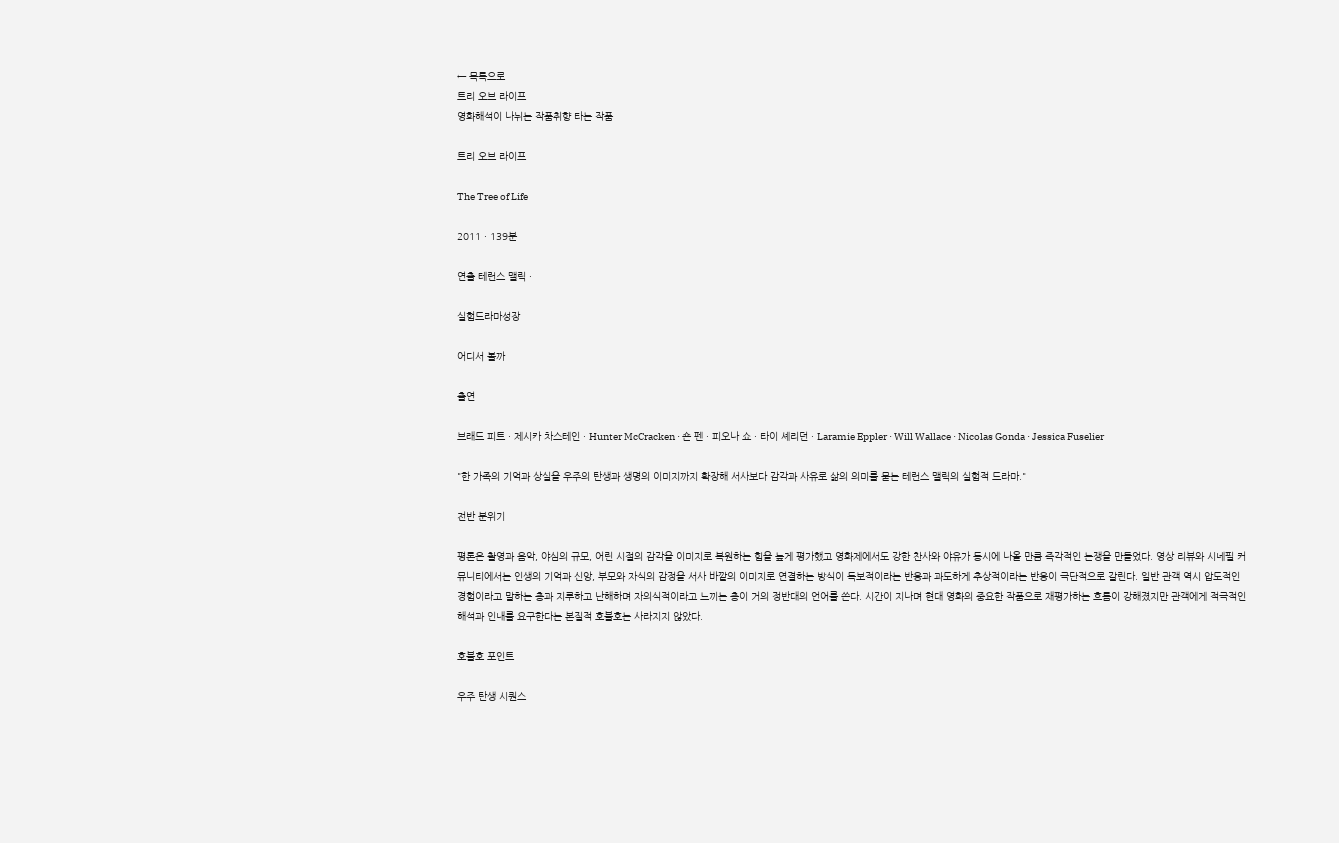← 목록으로
트리 오브 라이프
영화해석이 나뉘는 작품취향 타는 작품

트리 오브 라이프

The Tree of Life

2011 · 139분

연출 테런스 맬릭 ·

실험드라마성장

어디서 볼까

출연

브래드 피트 · 제시카 차스테인 · Hunter McCracken · 숀 펜 · 피오나 쇼 · 타이 셰리던 · Laramie Eppler · Will Wallace · Nicolas Gonda · Jessica Fuselier

"한 가족의 기억과 상실을 우주의 탄생과 생명의 이미지까지 확장해 서사보다 감각과 사유로 삶의 의미를 묻는 테런스 맬릭의 실험적 드라마."

전반 분위기

평론은 촬영과 음악, 야심의 규모, 어린 시절의 감각을 이미지로 복원하는 힘을 높게 평가했고 영화제에서도 강한 찬사와 야유가 동시에 나올 만큼 즉각적인 논쟁을 만들었다. 영상 리뷰와 시네필 커뮤니티에서는 인생의 기억과 신앙, 부모와 자식의 감정을 서사 바깥의 이미지로 연결하는 방식이 독보적이라는 반응과 과도하게 추상적이라는 반응이 극단적으로 갈린다. 일반 관객 역시 압도적인 경험이라고 말하는 층과 지루하고 난해하며 자의식적이라고 느끼는 층이 거의 정반대의 언어를 쓴다. 시간이 지나며 현대 영화의 중요한 작품으로 재평가하는 흐름이 강해졌지만 관객에게 적극적인 해석과 인내를 요구한다는 본질적 호불호는 사라지지 않았다.

호불호 포인트

우주 탄생 시퀀스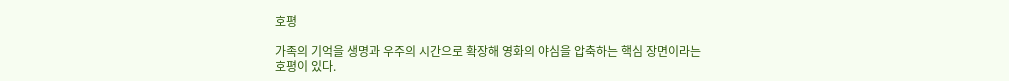호평

가족의 기억을 생명과 우주의 시간으로 확장해 영화의 야심을 압축하는 핵심 장면이라는 호평이 있다.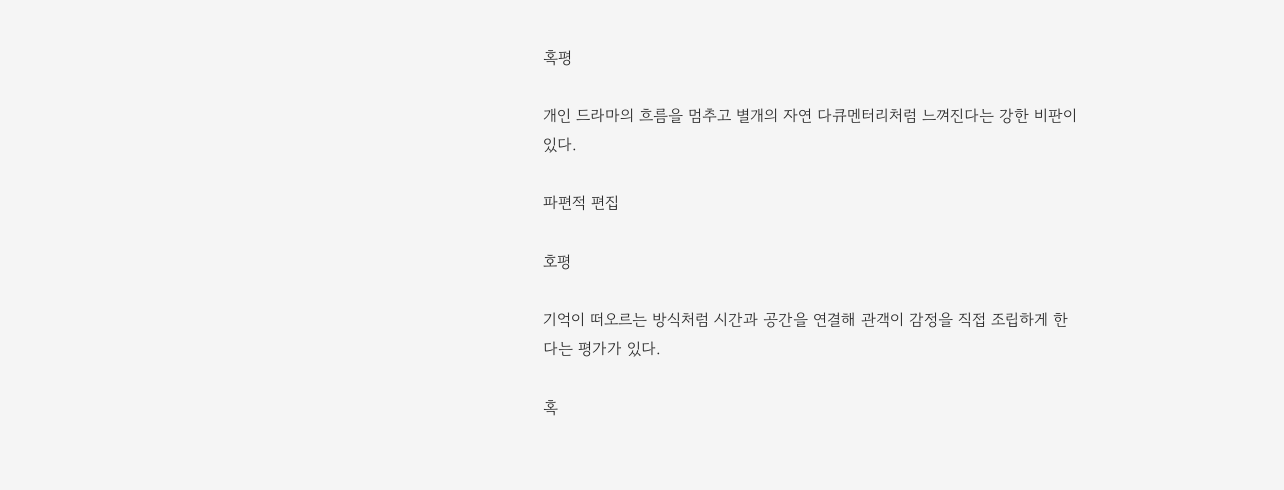혹평

개인 드라마의 흐름을 멈추고 별개의 자연 다큐멘터리처럼 느껴진다는 강한 비판이 있다.

파편적 편집

호평

기억이 떠오르는 방식처럼 시간과 공간을 연결해 관객이 감정을 직접 조립하게 한다는 평가가 있다.

혹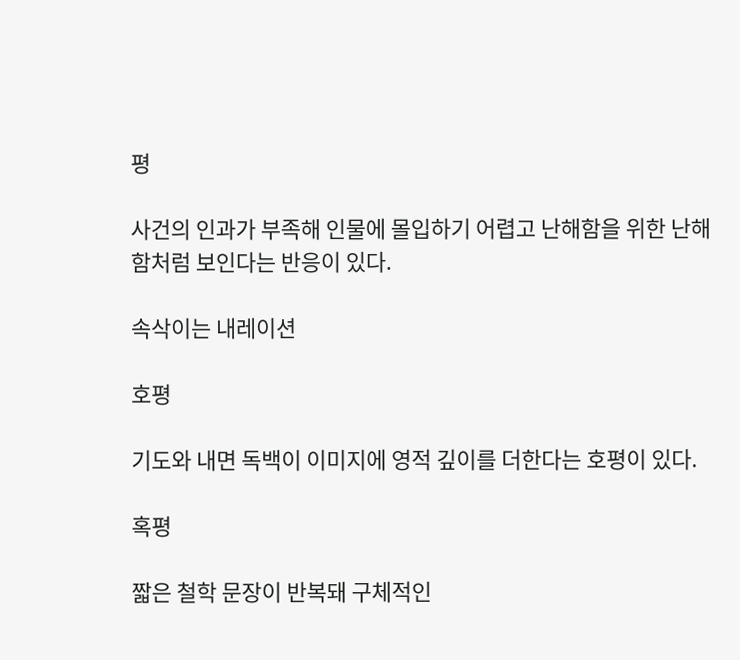평

사건의 인과가 부족해 인물에 몰입하기 어렵고 난해함을 위한 난해함처럼 보인다는 반응이 있다.

속삭이는 내레이션

호평

기도와 내면 독백이 이미지에 영적 깊이를 더한다는 호평이 있다.

혹평

짧은 철학 문장이 반복돼 구체적인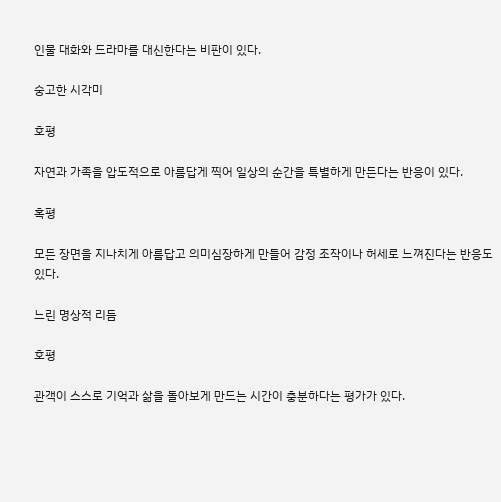인물 대화와 드라마를 대신한다는 비판이 있다.

숭고한 시각미

호평

자연과 가족을 압도적으로 아름답게 찍어 일상의 순간을 특별하게 만든다는 반응이 있다.

혹평

모든 장면을 지나치게 아름답고 의미심장하게 만들어 감정 조작이나 허세로 느껴진다는 반응도 있다.

느린 명상적 리듬

호평

관객이 스스로 기억과 삶을 돌아보게 만드는 시간이 충분하다는 평가가 있다.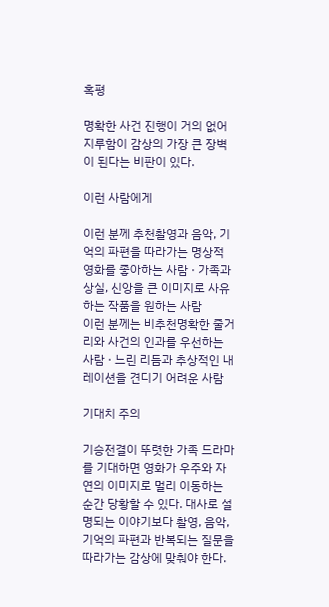혹평

명확한 사건 진행이 거의 없어 지루함이 감상의 가장 큰 장벽이 된다는 비판이 있다.

이런 사람에게

이런 분께 추천촬영과 음악, 기억의 파편을 따라가는 명상적 영화를 좋아하는 사람 · 가족과 상실, 신앙을 큰 이미지로 사유하는 작품을 원하는 사람
이런 분께는 비추천명확한 줄거리와 사건의 인과를 우선하는 사람 · 느린 리듬과 추상적인 내레이션을 견디기 어려운 사람

기대치 주의

기승전결이 뚜렷한 가족 드라마를 기대하면 영화가 우주와 자연의 이미지로 멀리 이동하는 순간 당황할 수 있다. 대사로 설명되는 이야기보다 촬영, 음악, 기억의 파편과 반복되는 질문을 따라가는 감상에 맞춰야 한다.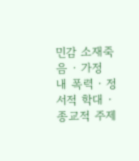민감 소재죽음 · 가정 내 폭력 · 정서적 학대 · 종교적 주제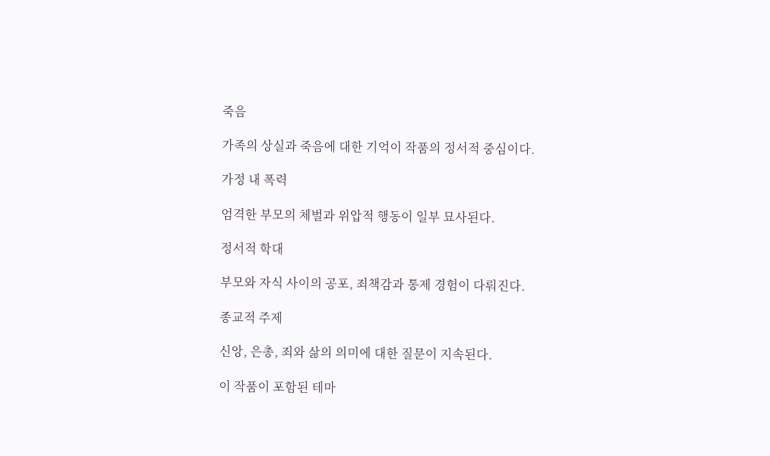죽음

가족의 상실과 죽음에 대한 기억이 작품의 정서적 중심이다.

가정 내 폭력

엄격한 부모의 체벌과 위압적 행동이 일부 묘사된다.

정서적 학대

부모와 자식 사이의 공포, 죄책감과 통제 경험이 다뤄진다.

종교적 주제

신앙, 은총, 죄와 삶의 의미에 대한 질문이 지속된다.

이 작품이 포함된 테마